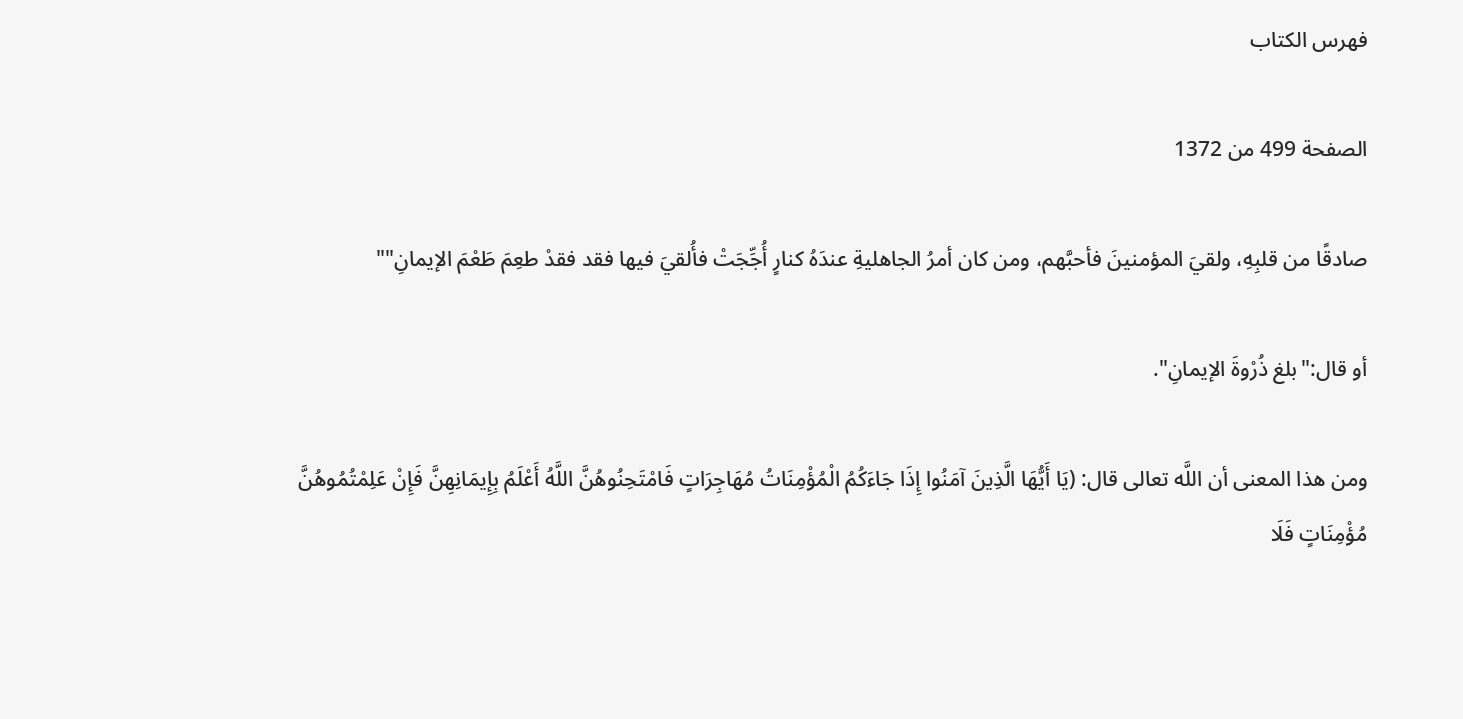فهرس الكتاب

الصفحة 499 من 1372

صادقًا من قلبِهِ، ولقيَ المؤمنينَ فأحبَّهم، ومن كان أمرُ الجاهليةِ عندَهُ كنارٍ أُجِّجَتْ فأُلقيَ فيها فقد فقدْ طعِمَ طَعْمَ الإيمانِ""

أو قال:"بلغ ذُرْوةَ الإيمانِ".

ومن هذا المعنى أن اللَّه تعالى قال: (يَا أَيُّهَا الَّذِينَ آمَنُوا إِذَا جَاءَكُمُ الْمُؤْمِنَاتُ مُهَاجِرَاتٍ فَامْتَحِنُوهُنَّ اللَّهُ أَعْلَمُ بِإِيمَانِهِنَّ فَإِنْ عَلِمْتُمُوهُنَّ مُؤْمِنَاتٍ فَلَا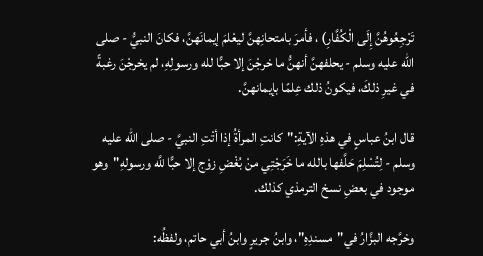تَرْجِعُوهُنَّ إِلَى الْكُفَّارِ) ، فأمرَ بامتحانِهنَّ ليعْلمَ إيمانَهنَّ، فكانَ النبيُّ - صلى الله عليه وسلم - يحلفهنَّ أنهنُّ ما خرجْنَ إلا حبًّا لله ورسولِهِ، لم يخرجْنَ رغبةً في غيرِ ذلكَ، فيكونُ ذلك عِلمًا بإيمانهنَّ.

قال ابنُ عباسٍ في هذهِ الآيةِ:"كانتِ المرأةُ إذا أتْتِ النبيَّ - صلى الله عليه وسلم - لِتُسْلِمَ حَلَّفها بالله ما خَرَجْتِي منْ بُغْضِ زوْج إلا حبًّا للَّه ورسولهِ"وهو موجود في بعضِ نسخ الترمذي كذلك.

وخرَّجه البزَّارُ في"مسندِهِ"، وابنُ جريرٍ وابنُ أبي حاتم، ولفظُه: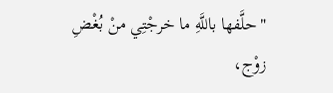"حلَّفها باللَّهِ ما خرجْتِي منْ بُغْضِ زوْج،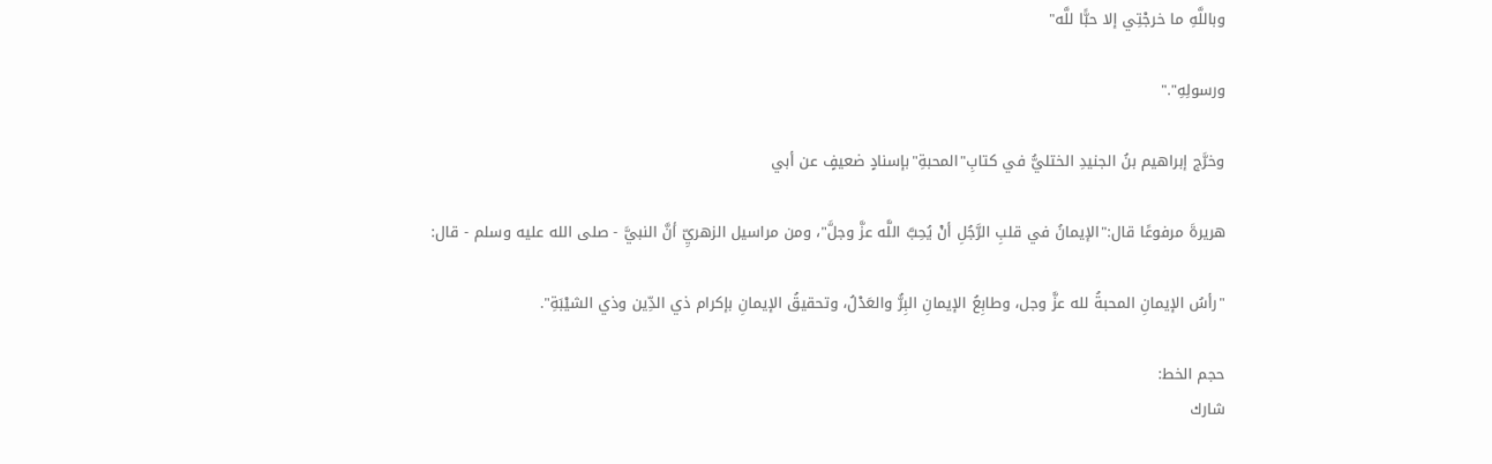وباللَّهِ ما خرجْتِي إلا حبًّا للَّه"

ورسولِهِ"."

وخرَّج إبراهيم بنُ الجنيدِ الختليُّ في كتابِ"المحبةِ"بإسنادٍ ضعيفٍ عن أبي

هريرةَ مرفوعًا قال:"الإيمانُ في قلبِ الرَّجُلِ أنْ يُحِبَّ اللَّه عزَّ وجلَّ"، ومن مراسيل الزهريِّ أنَّ النبيَّ - صلى الله عليه وسلم - قال:

"رأسُ الإيمانِ المحبةُ لله عزَّ وجل، وطابِعُ الإيمانِ البِرُّ والعَدْلُ، وتحقيقُ الإيمانِ بإكرام ذي الدِّين وذي الشيْبَةِ".

حجم الخط:
شارك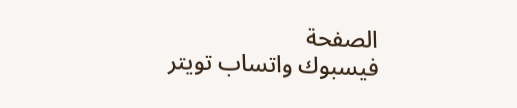الصفحة
فيسبوك واتساب تويتر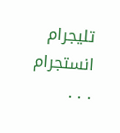تليجرام انستجرام
. . .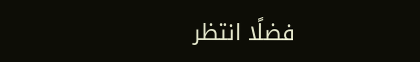فضلًا انتظر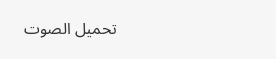تحميل الصوت